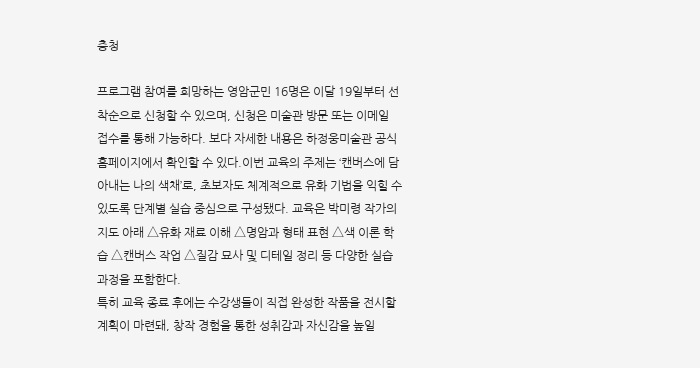충청

프로그램 참여를 희망하는 영암군민 16명은 이달 19일부터 선착순으로 신청할 수 있으며, 신청은 미술관 방문 또는 이메일 접수를 통해 가능하다. 보다 자세한 내용은 하정웅미술관 공식 홈페이지에서 확인할 수 있다.이번 교육의 주제는 ‘캔버스에 담아내는 나의 색채’로, 초보자도 체계적으로 유화 기법을 익힐 수 있도록 단계별 실습 중심으로 구성됐다. 교육은 박미령 작가의 지도 아래 △유화 재료 이해 △명암과 형태 표현 △색 이론 학습 △캔버스 작업 △질감 묘사 및 디테일 정리 등 다양한 실습 과정을 포함한다.
특히 교육 종료 후에는 수강생들이 직접 완성한 작품을 전시할 계획이 마련돼, 창작 경험을 통한 성취감과 자신감을 높일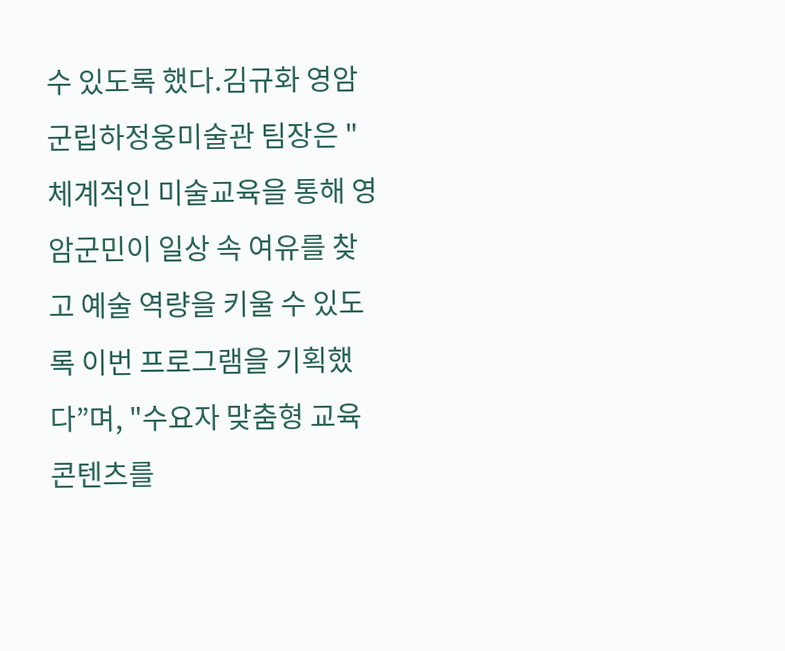수 있도록 했다.김규화 영암군립하정웅미술관 팀장은 "체계적인 미술교육을 통해 영암군민이 일상 속 여유를 찾고 예술 역량을 키울 수 있도록 이번 프로그램을 기획했다”며, "수요자 맞춤형 교육 콘텐츠를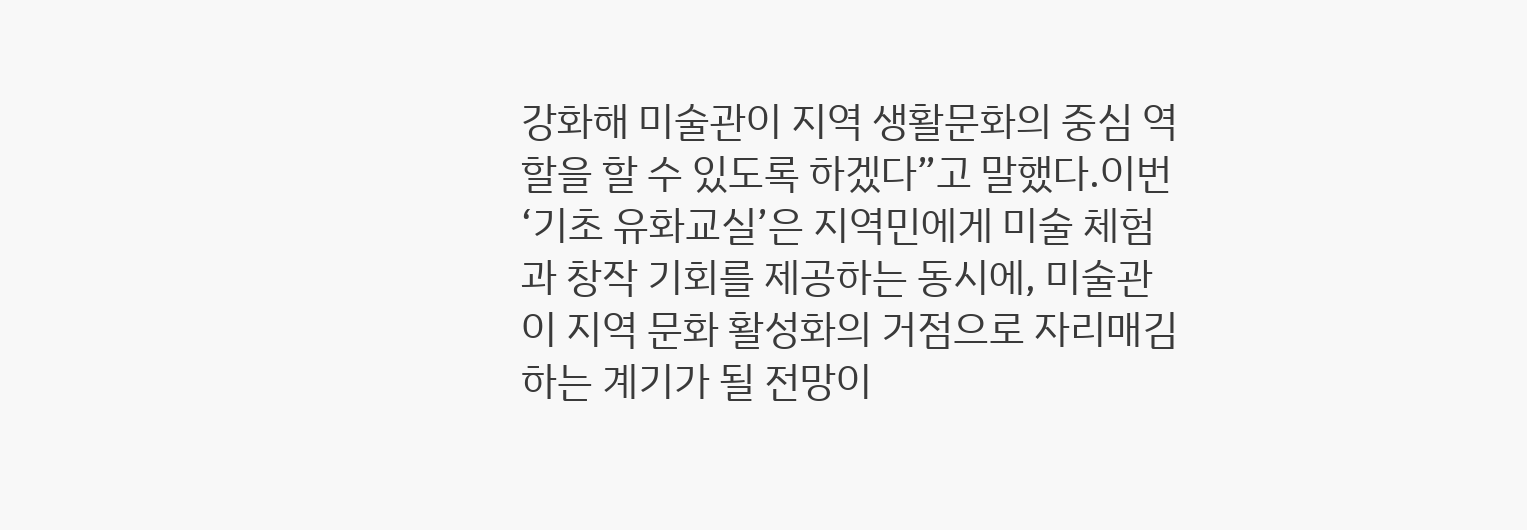강화해 미술관이 지역 생활문화의 중심 역할을 할 수 있도록 하겠다”고 말했다.이번 ‘기초 유화교실’은 지역민에게 미술 체험과 창작 기회를 제공하는 동시에, 미술관이 지역 문화 활성화의 거점으로 자리매김하는 계기가 될 전망이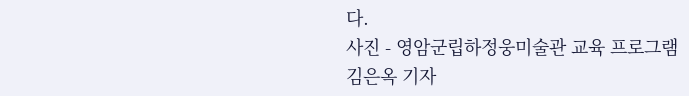다.
사진 - 영암군립하정웅미술관 교육 프로그램
김은옥 기자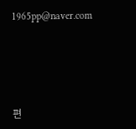1965pp@naver.com






편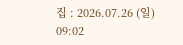집 : 2026.07.26 (일) 09:02